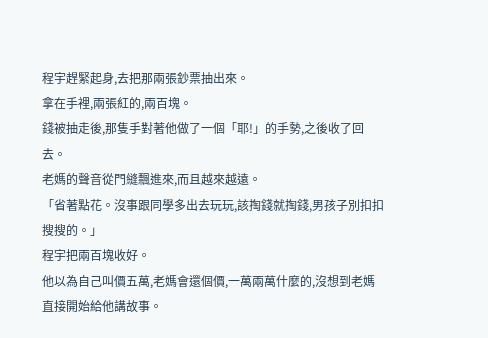程宇趕緊起身,去把那兩張鈔票抽出來。
拿在手裡,兩張紅的,兩百塊。
錢被抽走後,那隻手對著他做了一個「耶!」的手勢,之後收了回去。
老媽的聲音從門縫飄進來,而且越來越遠。
「省著點花。沒事跟同學多出去玩玩,該掏錢就掏錢,男孩子別扣扣搜搜的。」
程宇把兩百塊收好。
他以為自己叫價五萬,老媽會還個價,一萬兩萬什麼的,沒想到老媽直接開始給他講故事。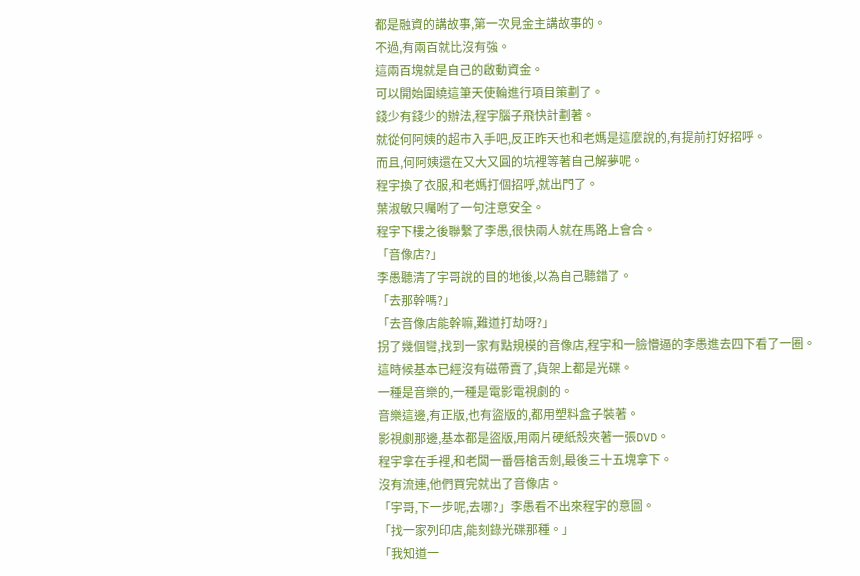都是融資的講故事,第一次見金主講故事的。
不過,有兩百就比沒有強。
這兩百塊就是自己的啟動資金。
可以開始圍繞這筆天使輪進行項目策劃了。
錢少有錢少的辦法,程宇腦子飛快計劃著。
就從何阿姨的超市入手吧,反正昨天也和老媽是這麼說的,有提前打好招呼。
而且,何阿姨還在又大又圓的坑裡等著自己解夢呢。
程宇換了衣服,和老媽打個招呼,就出門了。
葉淑敏只囑咐了一句注意安全。
程宇下樓之後聯繫了李愚,很快兩人就在馬路上會合。
「音像店?」
李愚聽清了宇哥說的目的地後,以為自己聽錯了。
「去那幹嗎?」
「去音像店能幹嘛,難道打劫呀?」
拐了幾個彎,找到一家有點規模的音像店,程宇和一臉懵逼的李愚進去四下看了一圈。
這時候基本已經沒有磁帶賣了,貨架上都是光碟。
一種是音樂的,一種是電影電視劇的。
音樂這邊,有正版,也有盜版的,都用塑料盒子裝著。
影視劇那邊,基本都是盜版,用兩片硬紙殼夾著一張DVD。
程宇拿在手裡,和老闆一番唇槍舌劍,最後三十五塊拿下。
沒有流連,他們買完就出了音像店。
「宇哥,下一步呢,去哪?」李愚看不出來程宇的意圖。
「找一家列印店,能刻錄光碟那種。」
「我知道一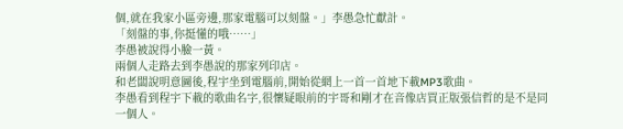個,就在我家小區旁邊,那家電腦可以刻盤。」李愚急忙獻計。
「刻盤的事,你挺懂的哦……」
李愚被說得小臉一黃。
兩個人走路去到李愚說的那家列印店。
和老闆說明意圖後,程宇坐到電腦前,開始從網上一首一首地下載MP3歌曲。
李愚看到程宇下載的歌曲名字,很懷疑眼前的宇哥和剛才在音像店買正版張信哲的是不是同一個人。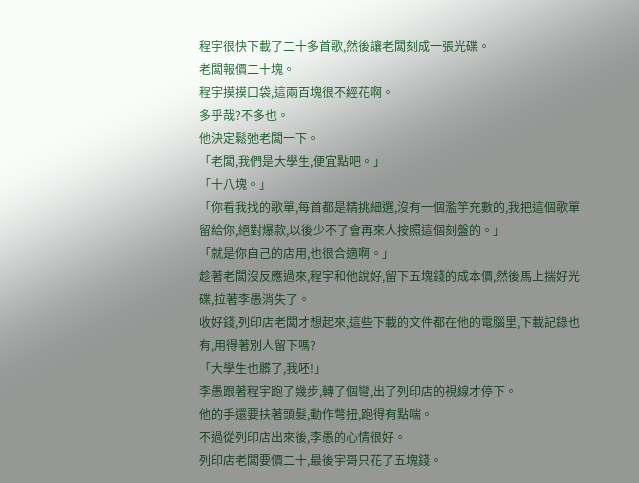程宇很快下載了二十多首歌,然後讓老闆刻成一張光碟。
老闆報價二十塊。
程宇摸摸口袋,這兩百塊很不經花啊。
多乎哉?不多也。
他決定鬆弛老闆一下。
「老闆,我們是大學生,便宜點吧。」
「十八塊。」
「你看我找的歌單,每首都是精挑細選,沒有一個濫竽充數的,我把這個歌單留給你,絕對爆款,以後少不了會再來人按照這個刻盤的。」
「就是你自己的店用,也很合適啊。」
趁著老闆沒反應過來,程宇和他說好,留下五塊錢的成本價,然後馬上揣好光碟,拉著李愚消失了。
收好錢,列印店老闆才想起來,這些下載的文件都在他的電腦里,下載記錄也有,用得著別人留下嗎?
「大學生也髒了,我呸!」
李愚跟著程宇跑了幾步,轉了個彎,出了列印店的視線才停下。
他的手還要扶著頭髮,動作彆扭,跑得有點喘。
不過從列印店出來後,李愚的心情很好。
列印店老闆要價二十,最後宇哥只花了五塊錢。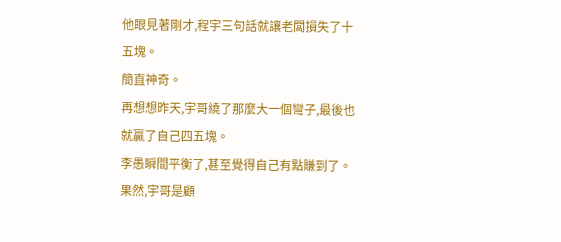他眼見著剛才,程宇三句話就讓老闆損失了十五塊。
簡直神奇。
再想想昨天,宇哥繞了那麼大一個彎子,最後也就贏了自己四五塊。
李愚瞬間平衡了,甚至覺得自己有點賺到了。
果然,宇哥是顧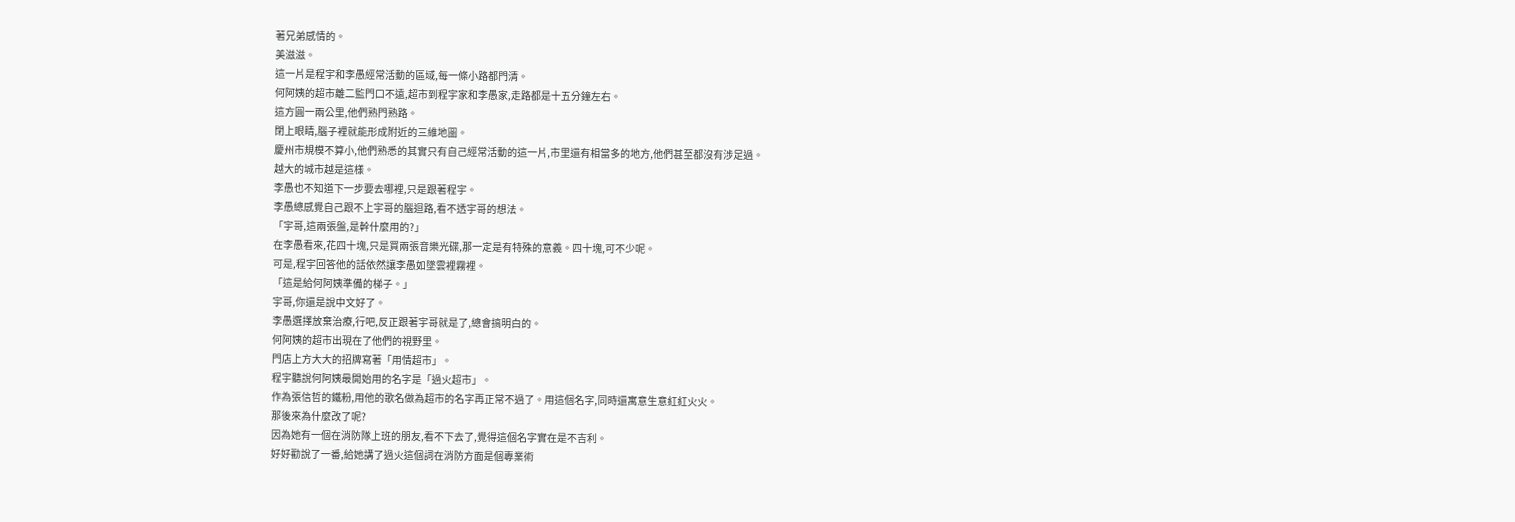著兄弟感情的。
美滋滋。
這一片是程宇和李愚經常活動的區域,每一條小路都門清。
何阿姨的超市離二監門口不遠,超市到程宇家和李愚家,走路都是十五分鐘左右。
這方圓一兩公里,他們熟門熟路。
閉上眼睛,腦子裡就能形成附近的三維地圖。
慶州市規模不算小,他們熟悉的其實只有自己經常活動的這一片,市里還有相當多的地方,他們甚至都沒有涉足過。
越大的城市越是這樣。
李愚也不知道下一步要去哪裡,只是跟著程宇。
李愚總感覺自己跟不上宇哥的腦迴路,看不透宇哥的想法。
「宇哥,這兩張盤,是幹什麼用的?」
在李愚看來,花四十塊,只是買兩張音樂光碟,那一定是有特殊的意義。四十塊,可不少呢。
可是,程宇回答他的話依然讓李愚如墜雲裡霧裡。
「這是給何阿姨準備的梯子。」
宇哥,你還是說中文好了。
李愚選擇放棄治療,行吧,反正跟著宇哥就是了,總會搞明白的。
何阿姨的超市出現在了他們的視野里。
門店上方大大的招牌寫著「用情超市」。
程宇聽說何阿姨最開始用的名字是「過火超市」。
作為張信哲的鐵粉,用他的歌名做為超市的名字再正常不過了。用這個名字,同時還寓意生意紅紅火火。
那後來為什麼改了呢?
因為她有一個在消防隊上班的朋友,看不下去了,覺得這個名字實在是不吉利。
好好勸說了一番,給她講了過火這個詞在消防方面是個專業術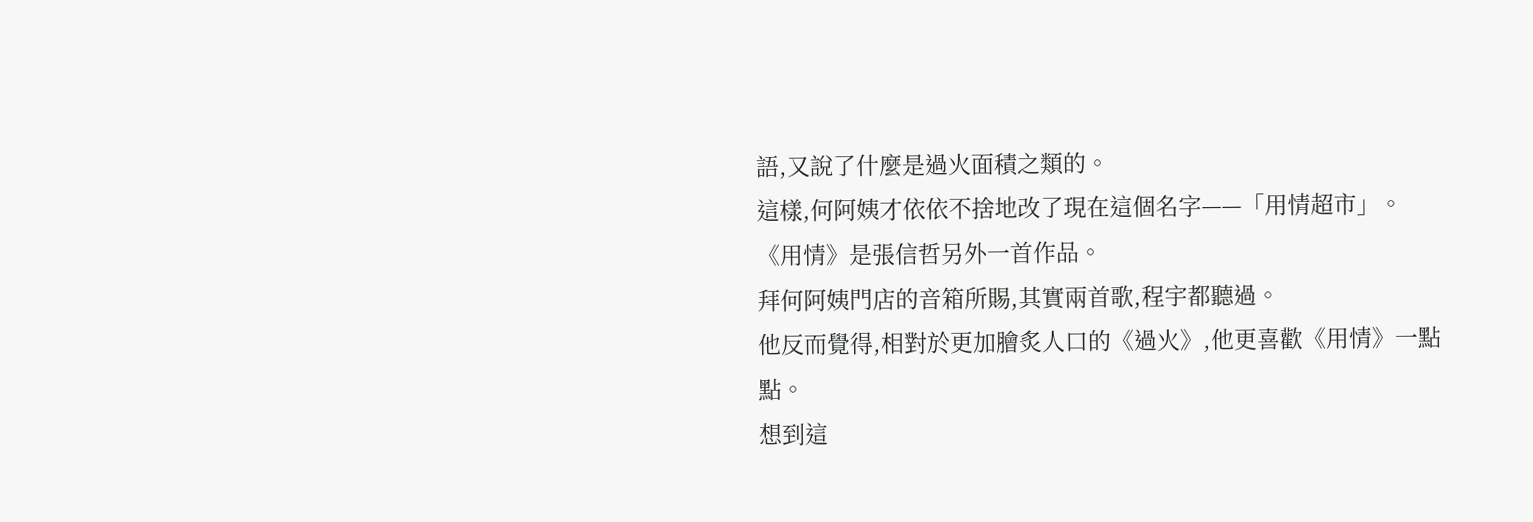語,又說了什麼是過火面積之類的。
這樣,何阿姨才依依不捨地改了現在這個名字——「用情超市」。
《用情》是張信哲另外一首作品。
拜何阿姨門店的音箱所賜,其實兩首歌,程宇都聽過。
他反而覺得,相對於更加膾炙人口的《過火》,他更喜歡《用情》一點點。
想到這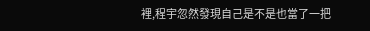裡,程宇忽然發現自己是不是也當了一把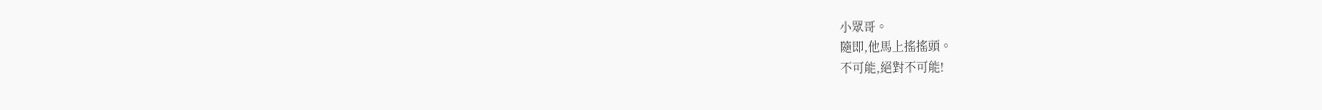小眾哥。
隨即,他馬上搖搖頭。
不可能,絕對不可能!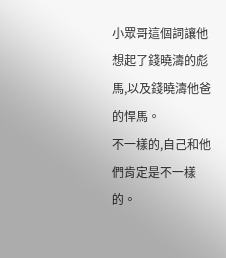小眾哥這個詞讓他想起了錢曉濤的彪馬,以及錢曉濤他爸的悍馬。
不一樣的,自己和他們肯定是不一樣的。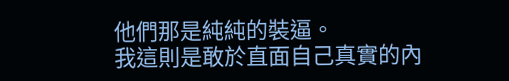他們那是純純的裝逼。
我這則是敢於直面自己真實的內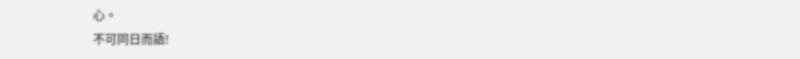心。
不可同日而語!